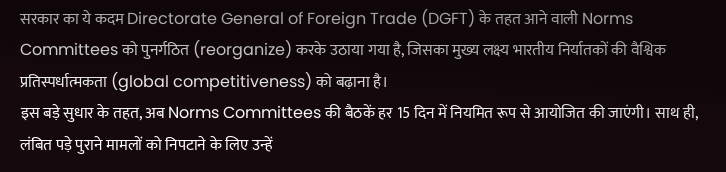सरकार का ये कदम Directorate General of Foreign Trade (DGFT) के तहत आने वाली Norms Committees को पुनर्गठित (reorganize) करके उठाया गया है, जिसका मुख्य लक्ष्य भारतीय निर्यातकों की वैश्विक प्रतिस्पर्धात्मकता (global competitiveness) को बढ़ाना है।
इस बड़े सुधार के तहत, अब Norms Committees की बैठकें हर 15 दिन में नियमित रूप से आयोजित की जाएंगी। साथ ही, लंबित पड़े पुराने मामलों को निपटाने के लिए उन्हें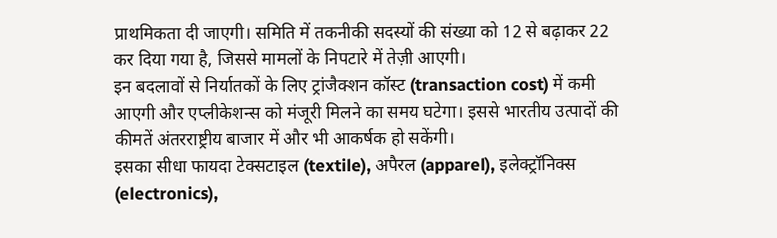प्राथमिकता दी जाएगी। समिति में तकनीकी सदस्यों की संख्या को 12 से बढ़ाकर 22 कर दिया गया है, जिससे मामलों के निपटारे में तेज़ी आएगी।
इन बदलावों से निर्यातकों के लिए ट्रांजैक्शन कॉस्ट (transaction cost) में कमी आएगी और एप्लीकेशन्स को मंजूरी मिलने का समय घटेगा। इससे भारतीय उत्पादों की कीमतें अंतरराष्ट्रीय बाजार में और भी आकर्षक हो सकेंगी।
इसका सीधा फायदा टेक्सटाइल (textile), अपैरल (apparel), इलेक्ट्रॉनिक्स (electronics),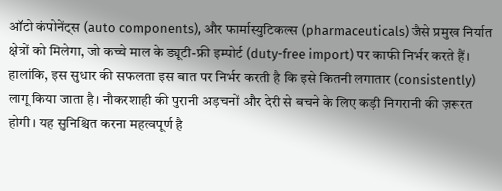ऑटो कंपोनेंट्स (auto components), और फार्मास्युटिकल्स (pharmaceuticals) जैसे प्रमुख निर्यात क्षेत्रों को मिलेगा, जो कच्चे माल के ड्यूटी-फ्री इम्पोर्ट (duty-free import) पर काफी निर्भर करते हैं।
हालांकि, इस सुधार की सफलता इस बात पर निर्भर करती है कि इसे कितनी लगातार (consistently) लागू किया जाता है। नौकरशाही की पुरानी अड़चनों और देरी से बचने के लिए कड़ी निगरानी की ज़रूरत होगी। यह सुनिश्चित करना महत्वपूर्ण है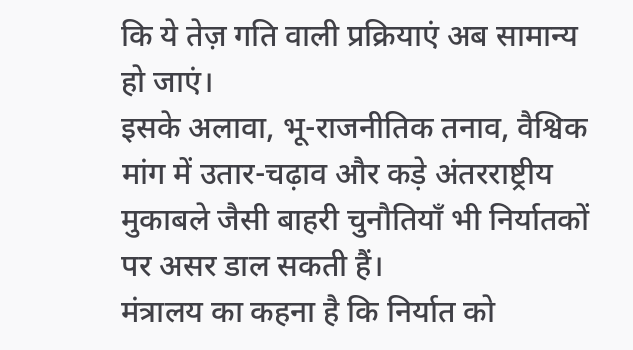कि ये तेज़ गति वाली प्रक्रियाएं अब सामान्य हो जाएं।
इसके अलावा, भू-राजनीतिक तनाव, वैश्विक मांग में उतार-चढ़ाव और कड़े अंतरराष्ट्रीय मुकाबले जैसी बाहरी चुनौतियाँ भी निर्यातकों पर असर डाल सकती हैं।
मंत्रालय का कहना है कि निर्यात को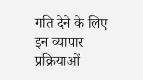गति देने के लिए इन व्यापार प्रक्रियाओं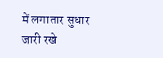में लगातार सुधार जारी रखे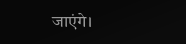जाएंगे।